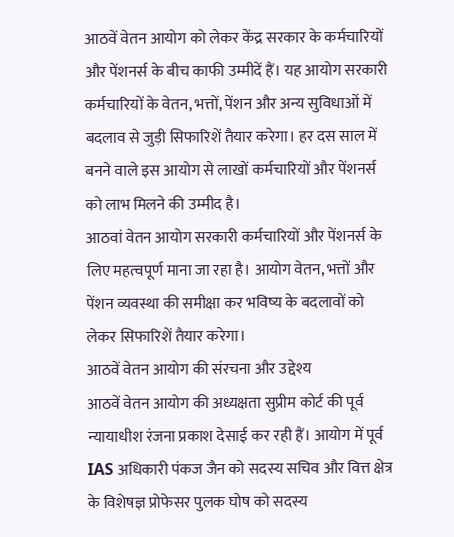आठवें वेतन आयोग को लेकर केंद्र सरकार के कर्मचारियों और पेंशनर्स के बीच काफी उम्मीदें हैं। यह आयोग सरकारी कर्मचारियों के वेतन, भत्तों, पेंशन और अन्य सुविधाओं में बदलाव से जुड़ी सिफारिशें तैयार करेगा। हर दस साल में बनने वाले इस आयोग से लाखों कर्मचारियों और पेंशनर्स को लाभ मिलने की उम्मीद है।
आठवां वेतन आयोग सरकारी कर्मचारियों और पेंशनर्स के लिए महत्वपूर्ण माना जा रहा है। आयोग वेतन, भत्तों और पेंशन व्यवस्था की समीक्षा कर भविष्य के बदलावों को लेकर सिफारिशें तैयार करेगा।
आठवें वेतन आयोग की संरचना और उद्देश्य
आठवें वेतन आयोग की अध्यक्षता सुप्रीम कोर्ट की पूर्व न्यायाधीश रंजना प्रकाश देसाई कर रही हैं। आयोग में पूर्व IAS अधिकारी पंकज जैन को सदस्य सचिव और वित्त क्षेत्र के विशेषज्ञ प्रोफेसर पुलक घोष को सदस्य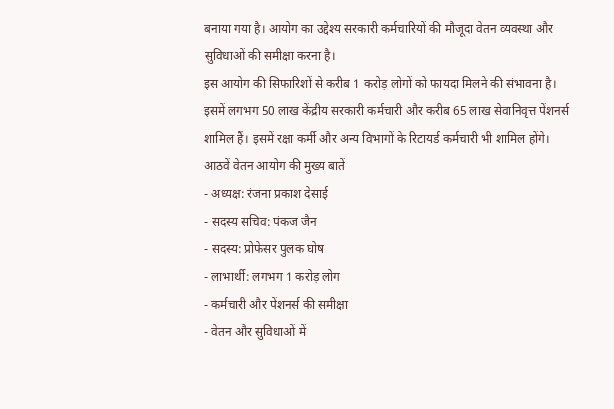बनाया गया है। आयोग का उद्देश्य सरकारी कर्मचारियों की मौजूदा वेतन व्यवस्था और सुविधाओं की समीक्षा करना है।
इस आयोग की सिफारिशों से करीब 1 करोड़ लोगों को फायदा मिलने की संभावना है। इसमें लगभग 50 लाख केंद्रीय सरकारी कर्मचारी और करीब 65 लाख सेवानिवृत्त पेंशनर्स शामिल हैं। इसमें रक्षा कर्मी और अन्य विभागों के रिटायर्ड कर्मचारी भी शामिल होंगे।
आठवें वेतन आयोग की मुख्य बातें
- अध्यक्ष: रंजना प्रकाश देसाई
- सदस्य सचिव: पंकज जैन
- सदस्य: प्रोफेसर पुलक घोष
- लाभार्थी: लगभग 1 करोड़ लोग
- कर्मचारी और पेंशनर्स की समीक्षा
- वेतन और सुविधाओं में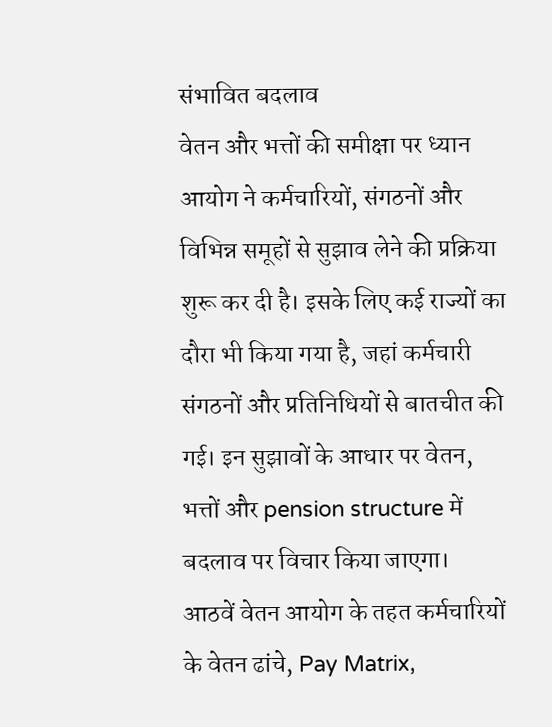संभावित बदलाव
वेतन और भत्तों की समीक्षा पर ध्यान
आयोग ने कर्मचारियों, संगठनों और विभिन्न समूहों से सुझाव लेने की प्रक्रिया शुरू कर दी है। इसके लिए कई राज्यों का दौरा भी किया गया है, जहां कर्मचारी संगठनों और प्रतिनिधियों से बातचीत की गई। इन सुझावों के आधार पर वेतन, भत्तों और pension structure में बदलाव पर विचार किया जाएगा।
आठवें वेतन आयोग के तहत कर्मचारियों के वेतन ढांचे, Pay Matrix,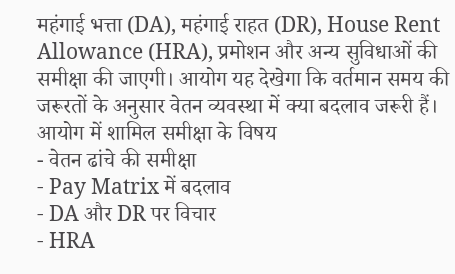महंगाई भत्ता (DA), महंगाई राहत (DR), House Rent Allowance (HRA), प्रमोशन और अन्य सुविधाओं की समीक्षा की जाएगी। आयोग यह देखेगा कि वर्तमान समय की जरूरतों के अनुसार वेतन व्यवस्था में क्या बदलाव जरूरी हैं।
आयोग में शामिल समीक्षा के विषय
- वेतन ढांचे की समीक्षा
- Pay Matrix में बदलाव
- DA और DR पर विचार
- HRA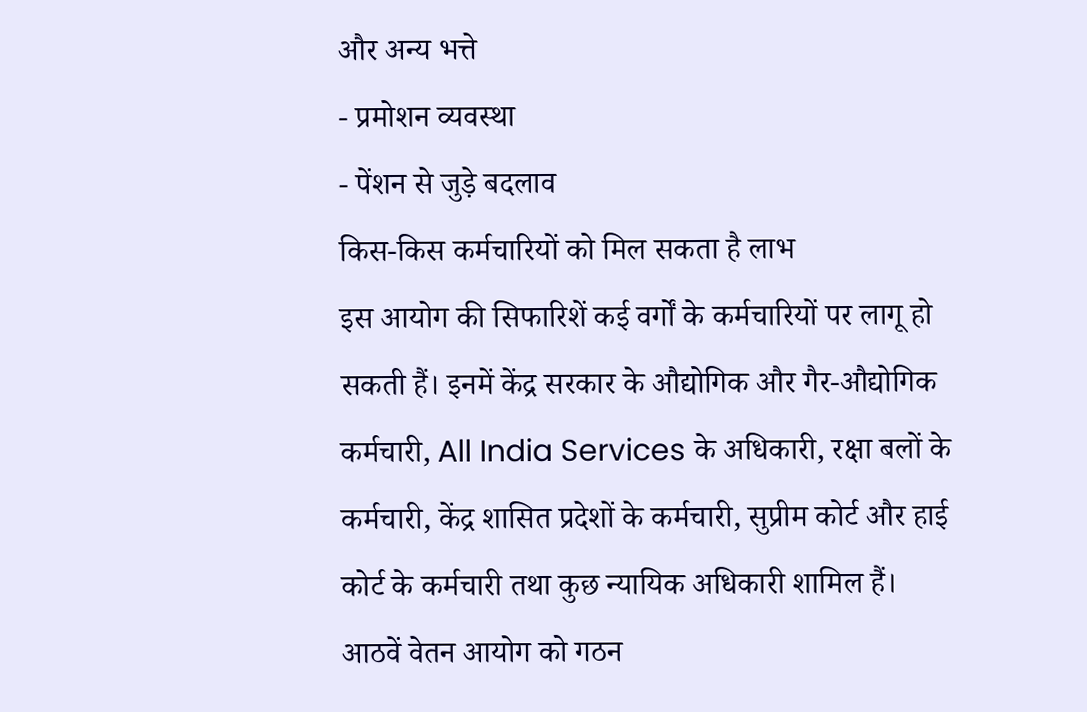और अन्य भत्ते
- प्रमोशन व्यवस्था
- पेंशन से जुड़े बदलाव
किस-किस कर्मचारियों को मिल सकता है लाभ
इस आयोग की सिफारिशें कई वर्गों के कर्मचारियों पर लागू हो सकती हैं। इनमें केंद्र सरकार के औद्योगिक और गैर-औद्योगिक कर्मचारी, All India Services के अधिकारी, रक्षा बलों के कर्मचारी, केंद्र शासित प्रदेशों के कर्मचारी, सुप्रीम कोर्ट और हाई कोर्ट के कर्मचारी तथा कुछ न्यायिक अधिकारी शामिल हैं।
आठवें वेतन आयोग को गठन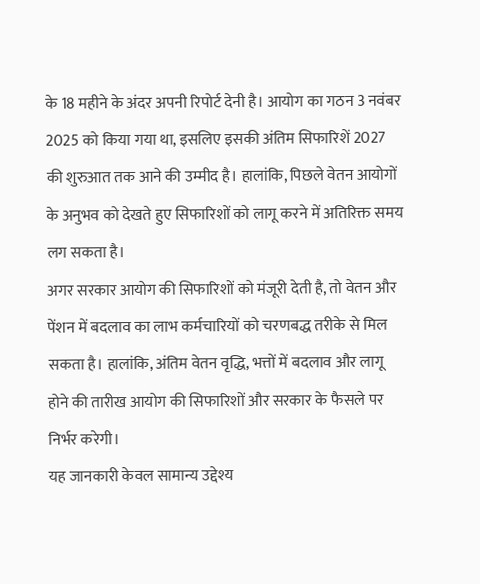के 18 महीने के अंदर अपनी रिपोर्ट देनी है। आयोग का गठन 3 नवंबर 2025 को किया गया था, इसलिए इसकी अंतिम सिफारिशें 2027 की शुरुआत तक आने की उम्मीद है। हालांकि, पिछले वेतन आयोगों के अनुभव को देखते हुए सिफारिशों को लागू करने में अतिरिक्त समय लग सकता है।
अगर सरकार आयोग की सिफारिशों को मंजूरी देती है, तो वेतन और पेंशन में बदलाव का लाभ कर्मचारियों को चरणबद्ध तरीके से मिल सकता है। हालांकि, अंतिम वेतन वृद्धि, भत्तों में बदलाव और लागू होने की तारीख आयोग की सिफारिशों और सरकार के फैसले पर निर्भर करेगी।
यह जानकारी केवल सामान्य उद्देश्य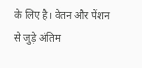के लिए है। वेतन और पेंशन से जुड़े अंतिम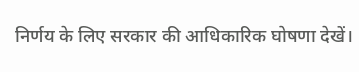निर्णय के लिए सरकार की आधिकारिक घोषणा देखें।